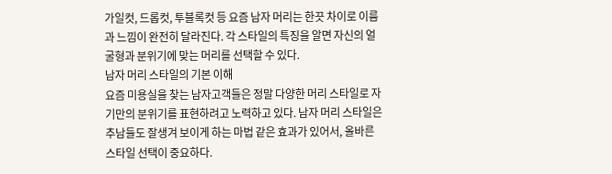가일컷, 드롭컷, 투블록컷 등 요즘 남자 머리는 한끗 차이로 이름과 느낌이 완전히 달라진다. 각 스타일의 특징을 알면 자신의 얼굴형과 분위기에 맞는 머리를 선택할 수 있다.
남자 머리 스타일의 기본 이해
요즘 미용실을 찾는 남자고객들은 정말 다양한 머리 스타일로 자기만의 분위기를 표현하려고 노력하고 있다. 남자 머리 스타일은 추남들도 잘생겨 보이게 하는 마법 같은 효과가 있어서, 올바른 스타일 선택이 중요하다.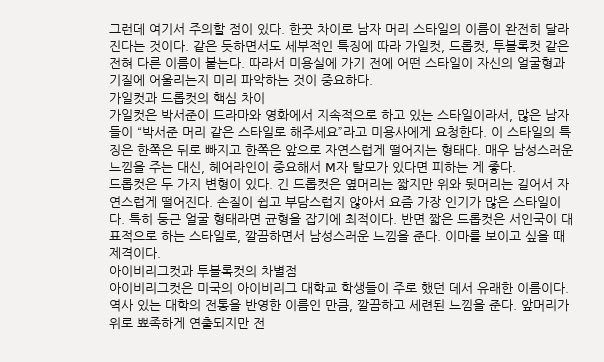그런데 여기서 주의할 점이 있다. 한끗 차이로 남자 머리 스타일의 이름이 완전히 달라진다는 것이다. 같은 듯하면서도 세부적인 특징에 따라 가일컷, 드롭컷, 투블록컷 같은 전혀 다른 이름이 붙는다. 따라서 미용실에 가기 전에 어떤 스타일이 자신의 얼굴형과 기질에 어울리는지 미리 파악하는 것이 중요하다.
가일컷과 드롭컷의 핵심 차이
가일컷은 박서준이 드라마와 영화에서 지속적으로 하고 있는 스타일이라서, 많은 남자들이 “박서준 머리 같은 스타일로 해주세요”라고 미용사에게 요청한다. 이 스타일의 특징은 한쪽은 뒤로 빠지고 한쪽은 앞으로 자연스럽게 떨어지는 형태다. 매우 남성스러운 느낌을 주는 대신, 헤어라인이 중요해서 M자 탈모가 있다면 피하는 게 좋다.
드롭컷은 두 가지 변형이 있다. 긴 드롭컷은 옆머리는 짧지만 위와 뒷머리는 길어서 자연스럽게 떨어진다. 손질이 쉽고 부담스럽지 않아서 요즘 가장 인기가 많은 스타일이다. 특히 둥근 얼굴 형태라면 균형을 잡기에 최적이다. 반면 짧은 드롭컷은 서인국이 대표적으로 하는 스타일로, 깔끔하면서 남성스러운 느낌을 준다. 이마를 보이고 싶을 때 제격이다.
아이비리그컷과 투블록컷의 차별점
아이비리그컷은 미국의 아이비리그 대학교 학생들이 주로 했던 데서 유래한 이름이다. 역사 있는 대학의 전통을 반영한 이름인 만큼, 깔끔하고 세련된 느낌을 준다. 앞머리가 위로 뾰족하게 연출되지만 전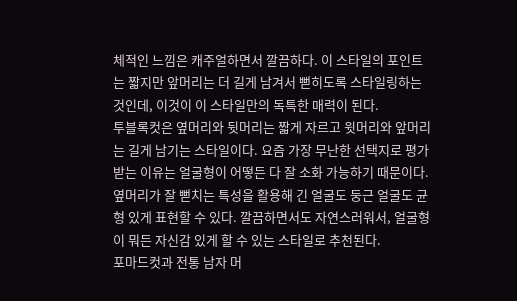체적인 느낌은 캐주얼하면서 깔끔하다. 이 스타일의 포인트는 짧지만 앞머리는 더 길게 남겨서 뻗히도록 스타일링하는 것인데, 이것이 이 스타일만의 독특한 매력이 된다.
투블록컷은 옆머리와 뒷머리는 짧게 자르고 윗머리와 앞머리는 길게 남기는 스타일이다. 요즘 가장 무난한 선택지로 평가받는 이유는 얼굴형이 어떻든 다 잘 소화 가능하기 때문이다. 옆머리가 잘 뻗치는 특성을 활용해 긴 얼굴도 둥근 얼굴도 균형 있게 표현할 수 있다. 깔끔하면서도 자연스러워서, 얼굴형이 뭐든 자신감 있게 할 수 있는 스타일로 추천된다.
포마드컷과 전통 남자 머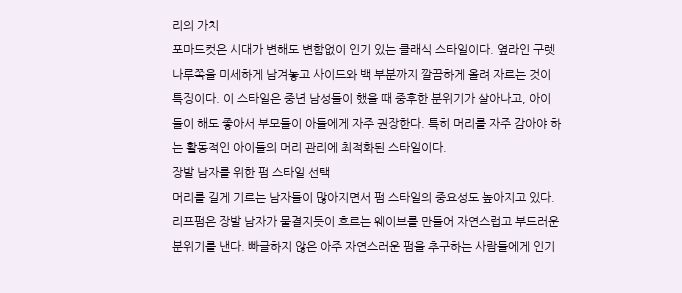리의 가치
포마드컷은 시대가 변해도 변함없이 인기 있는 클래식 스타일이다. 옆라인 구렛나루쪽을 미세하게 남겨놓고 사이드와 백 부분까지 깔끔하게 올려 자르는 것이 특징이다. 이 스타일은 중년 남성들이 했을 때 중후한 분위기가 살아나고, 아이들이 해도 좋아서 부모들이 아들에게 자주 권장한다. 특히 머리를 자주 감아야 하는 활동적인 아이들의 머리 관리에 최적화된 스타일이다.
장발 남자를 위한 펌 스타일 선택
머리를 길게 기르는 남자들이 많아지면서 펌 스타일의 중요성도 높아지고 있다. 리프펌은 장발 남자가 물결지듯이 흐르는 웨이브를 만들어 자연스럽고 부드러운 분위기를 낸다. 빠글하지 않은 아주 자연스러운 펌을 추구하는 사람들에게 인기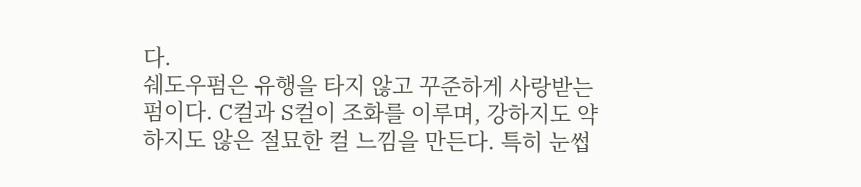다.
쉐도우펌은 유행을 타지 않고 꾸준하게 사랑받는 펌이다. C컬과 S컬이 조화를 이루며, 강하지도 약하지도 않은 절묘한 컬 느낌을 만든다. 특히 눈썹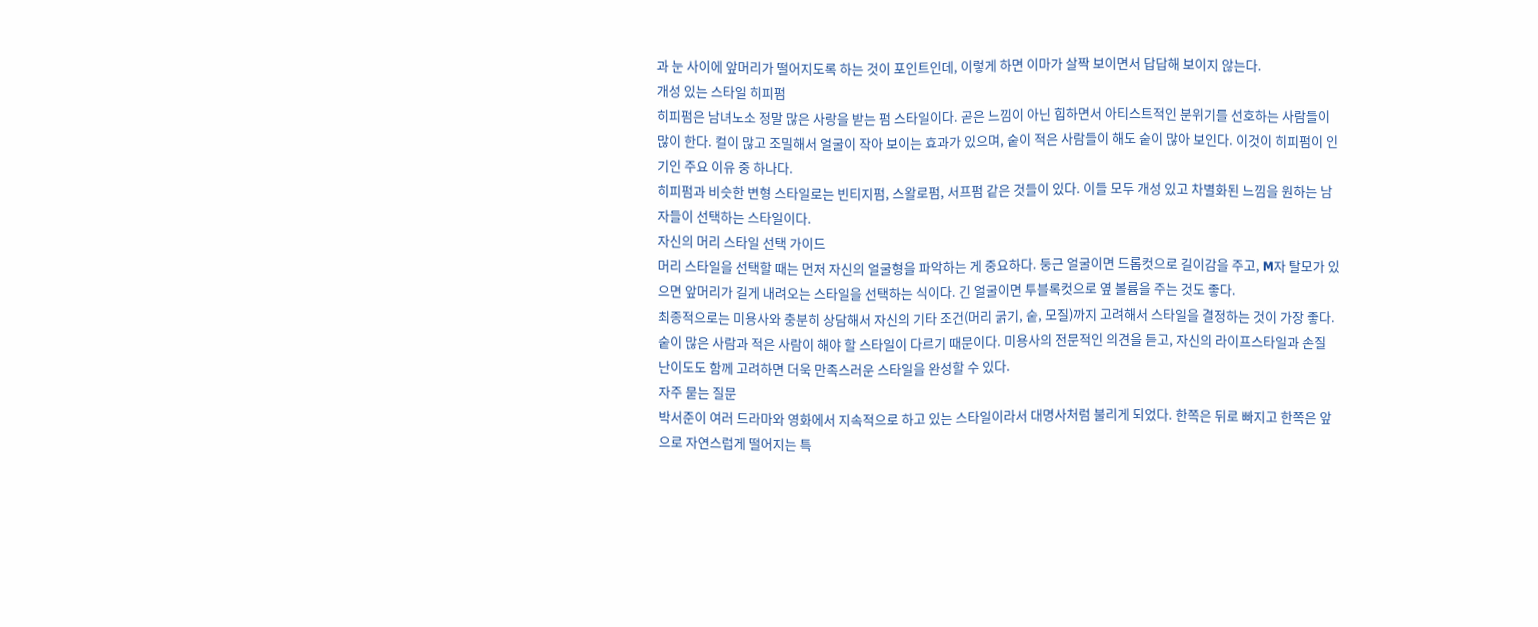과 눈 사이에 앞머리가 떨어지도록 하는 것이 포인트인데, 이렇게 하면 이마가 살짝 보이면서 답답해 보이지 않는다.
개성 있는 스타일 히피펌
히피펌은 남녀노소 정말 많은 사랑을 받는 펌 스타일이다. 곧은 느낌이 아닌 힙하면서 아티스트적인 분위기를 선호하는 사람들이 많이 한다. 컬이 많고 조밀해서 얼굴이 작아 보이는 효과가 있으며, 숱이 적은 사람들이 해도 숱이 많아 보인다. 이것이 히피펌이 인기인 주요 이유 중 하나다.
히피펌과 비슷한 변형 스타일로는 빈티지펌, 스왈로펌, 서프펌 같은 것들이 있다. 이들 모두 개성 있고 차별화된 느낌을 원하는 남자들이 선택하는 스타일이다.
자신의 머리 스타일 선택 가이드
머리 스타일을 선택할 때는 먼저 자신의 얼굴형을 파악하는 게 중요하다. 둥근 얼굴이면 드롭컷으로 길이감을 주고, M자 탈모가 있으면 앞머리가 길게 내려오는 스타일을 선택하는 식이다. 긴 얼굴이면 투블록컷으로 옆 볼륨을 주는 것도 좋다.
최종적으로는 미용사와 충분히 상담해서 자신의 기타 조건(머리 굵기, 숱, 모질)까지 고려해서 스타일을 결정하는 것이 가장 좋다. 숱이 많은 사람과 적은 사람이 해야 할 스타일이 다르기 때문이다. 미용사의 전문적인 의견을 듣고, 자신의 라이프스타일과 손질 난이도도 함께 고려하면 더욱 만족스러운 스타일을 완성할 수 있다.
자주 묻는 질문
박서준이 여러 드라마와 영화에서 지속적으로 하고 있는 스타일이라서 대명사처럼 불리게 되었다. 한쪽은 뒤로 빠지고 한쪽은 앞으로 자연스럽게 떨어지는 특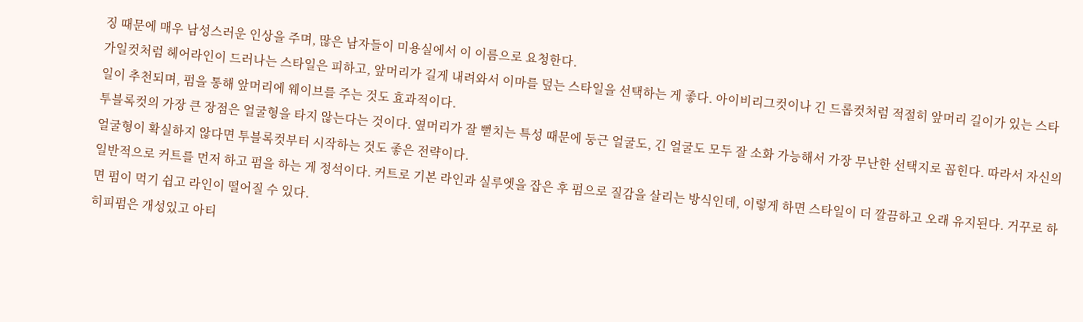징 때문에 매우 남성스러운 인상을 주며, 많은 남자들이 미용실에서 이 이름으로 요청한다.
가일컷처럼 헤어라인이 드러나는 스타일은 피하고, 앞머리가 길게 내려와서 이마를 덮는 스타일을 선택하는 게 좋다. 아이비리그컷이나 긴 드롭컷처럼 적절히 앞머리 길이가 있는 스타일이 추천되며, 펌을 통해 앞머리에 웨이브를 주는 것도 효과적이다.
투블록컷의 가장 큰 장점은 얼굴형을 타지 않는다는 것이다. 옆머리가 잘 뻗치는 특성 때문에 둥근 얼굴도, 긴 얼굴도 모두 잘 소화 가능해서 가장 무난한 선택지로 꼽힌다. 따라서 자신의 얼굴형이 확실하지 않다면 투블록컷부터 시작하는 것도 좋은 전략이다.
일반적으로 커트를 먼저 하고 펌을 하는 게 정석이다. 커트로 기본 라인과 실루엣을 잡은 후 펌으로 질감을 살리는 방식인데, 이렇게 하면 스타일이 더 깔끔하고 오래 유지된다. 거꾸로 하면 펌이 먹기 쉽고 라인이 떨어질 수 있다.
히피펌은 개성있고 아티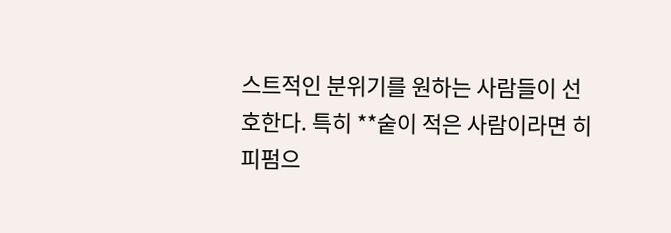스트적인 분위기를 원하는 사람들이 선호한다. 특히 **숱이 적은 사람이라면 히피펌으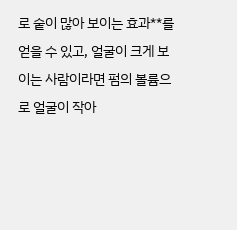로 숱이 많아 보이는 효과**를 얻을 수 있고, 얼굴이 크게 보이는 사람이라면 펌의 볼륨으로 얼굴이 작아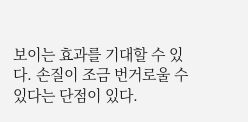보이는 효과를 기대할 수 있다. 손질이 조금 번거로울 수 있다는 단점이 있다.